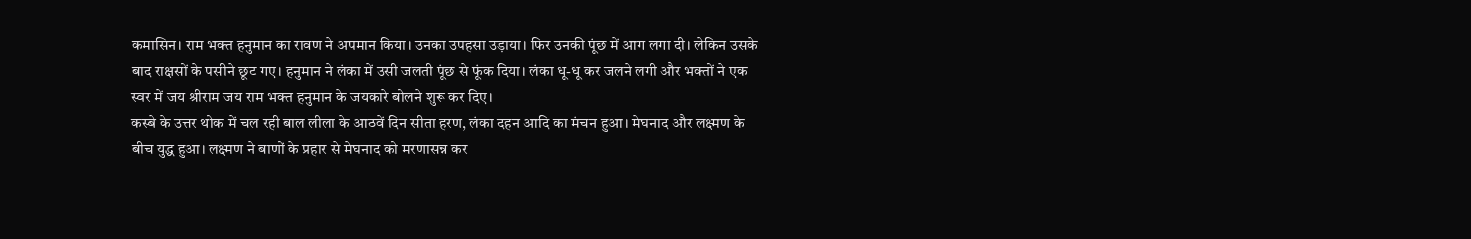कमासिन। राम भक्त हनुमान का रावण ने अपमान किया। उनका उपहसा उड़ाया। फिर उनकी पूंछ में आग लगा दी। लेकिन उसके बाद राक्षसों के पसीने छूट गए। हनुमान ने लंका में उसी जलती पूंछ से फूंक दिया। लंका धू-धू कर जलने लगी और भक्तों ने एक स्वर में जय श्रीराम जय राम भक्त हनुमान के जयकारे बोलने शुरू कर दिए।
कस्बे के उत्तर थोक में चल रही बाल लीला के आठवें दिन सीता हरण, लंका दहन आदि का मंचन हुआ। मेघनाद और लक्ष्मण के बीच युद्ध हुआ। लक्ष्मण ने बाणों के प्रहार से मेघनाद को मरणासन्न कर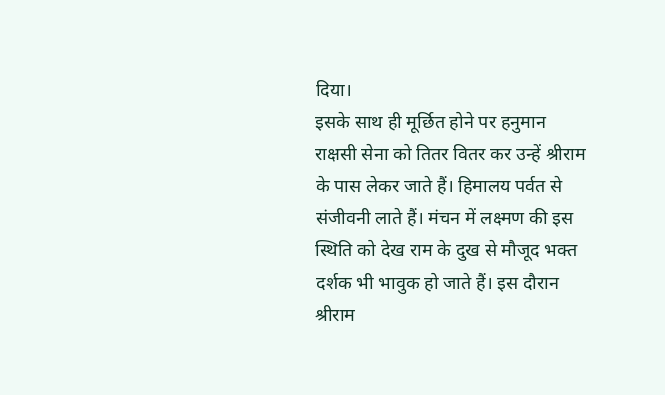दिया।
इसके साथ ही मूर्छित होने पर हनुमान राक्षसी सेना को तितर वितर कर उन्हें श्रीराम के पास लेकर जाते हैं। हिमालय पर्वत से संजीवनी लाते हैं। मंचन में लक्ष्मण की इस स्थिति को देख राम के दुख से मौजूद भक्त दर्शक भी भावुक हो जाते हैं। इस दौरान श्रीराम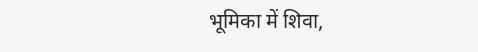भूमिका में शिवा,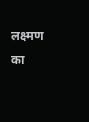लक्ष्मण का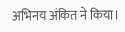अभिनय अंकित ने किया।